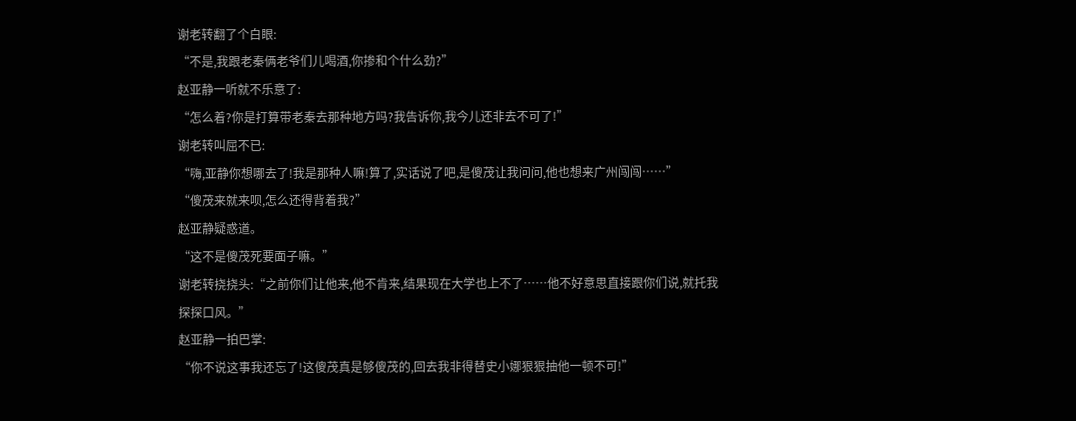谢老转翻了个白眼:
“不是,我跟老秦俩老爷们儿喝酒,你掺和个什么劲?”
赵亚静一听就不乐意了:
“怎么着?你是打算带老秦去那种地方吗?我告诉你,我今儿还非去不可了!”
谢老转叫屈不已:
“嗨,亚静你想哪去了!我是那种人嘛!算了,实话说了吧,是傻茂让我问问,他也想来广州闯闯……”
“傻茂来就来呗,怎么还得背着我?”
赵亚静疑惑道。
“这不是傻茂死要面子嘛。”
谢老转挠挠头:“之前你们让他来,他不肯来,结果现在大学也上不了……他不好意思直接跟你们说,就托我探探口风。”
赵亚静一拍巴掌:
“你不说这事我还忘了!这傻茂真是够傻茂的,回去我非得替史小娜狠狠抽他一顿不可!”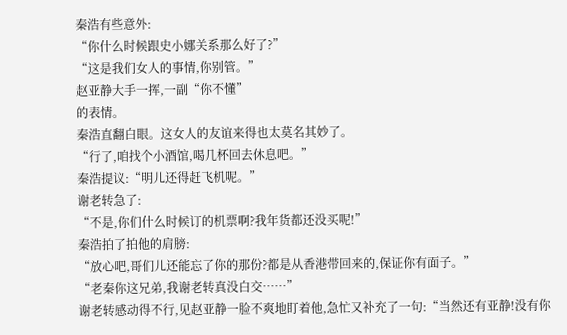秦浩有些意外:
“你什么时候跟史小娜关系那么好了?”
“这是我们女人的事情,你别管。”
赵亚静大手一挥,一副“你不懂”
的表情。
秦浩直翻白眼。这女人的友谊来得也太莫名其妙了。
“行了,咱找个小酒馆,喝几杯回去休息吧。”
秦浩提议:“明儿还得赶飞机呢。”
谢老转急了:
“不是,你们什么时候订的机票啊?我年货都还没买呢!”
秦浩拍了拍他的肩膀:
“放心吧,哥们儿还能忘了你的那份?都是从香港带回来的,保证你有面子。”
“老秦你这兄弟,我谢老转真没白交……”
谢老转感动得不行,见赵亚静一脸不爽地盯着他,急忙又补充了一句:“当然还有亚静!没有你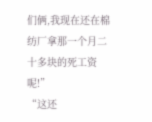们俩,我现在还在棉纺厂拿那一个月二十多块的死工资呢!”
“这还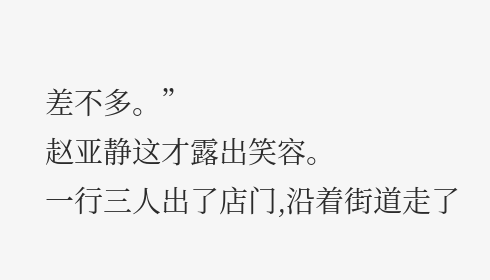差不多。”
赵亚静这才露出笑容。
一行三人出了店门,沿着街道走了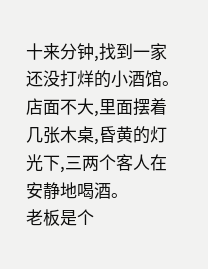十来分钟,找到一家还没打烊的小酒馆。店面不大,里面摆着几张木桌,昏黄的灯光下,三两个客人在安静地喝酒。
老板是个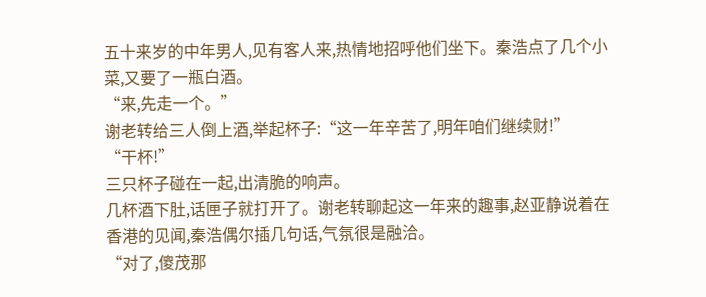五十来岁的中年男人,见有客人来,热情地招呼他们坐下。秦浩点了几个小菜,又要了一瓶白酒。
“来,先走一个。”
谢老转给三人倒上酒,举起杯子:“这一年辛苦了,明年咱们继续财!”
“干杯!”
三只杯子碰在一起,出清脆的响声。
几杯酒下肚,话匣子就打开了。谢老转聊起这一年来的趣事,赵亚静说着在香港的见闻,秦浩偶尔插几句话,气氛很是融洽。
“对了,傻茂那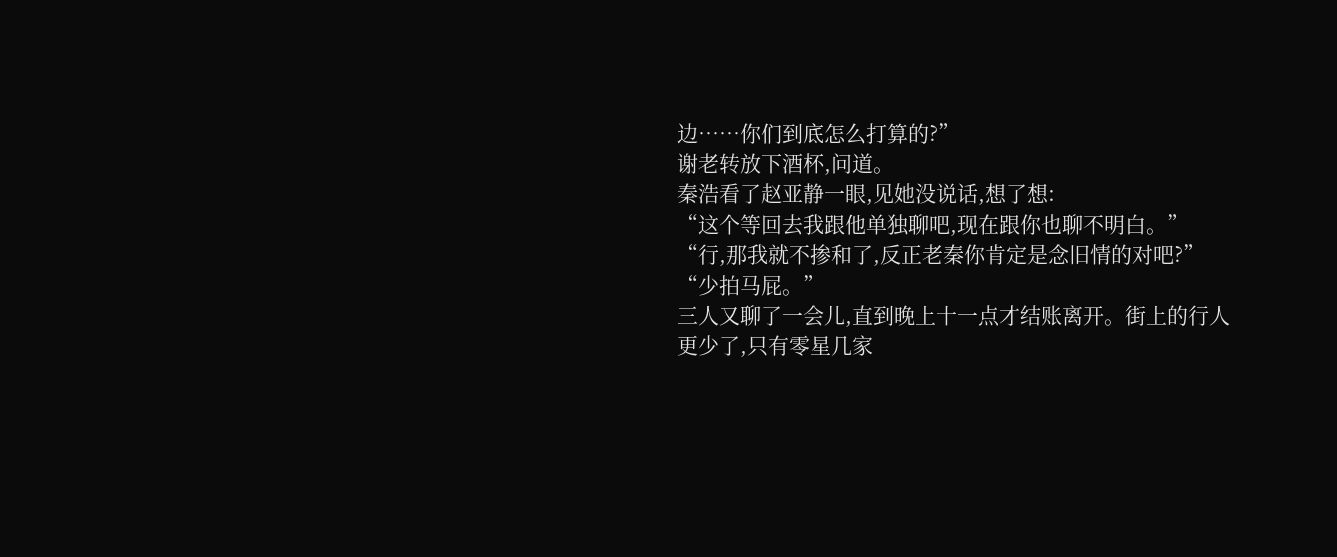边……你们到底怎么打算的?”
谢老转放下酒杯,问道。
秦浩看了赵亚静一眼,见她没说话,想了想:
“这个等回去我跟他单独聊吧,现在跟你也聊不明白。”
“行,那我就不掺和了,反正老秦你肯定是念旧情的对吧?”
“少拍马屁。”
三人又聊了一会儿,直到晚上十一点才结账离开。街上的行人更少了,只有零星几家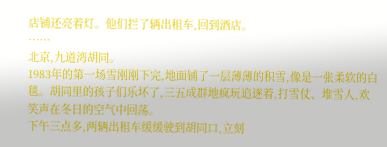店铺还亮着灯。他们拦了辆出租车,回到酒店。
……
北京,九道湾胡同。
1983年的第一场雪刚刚下完,地面铺了一层薄薄的积雪,像是一张柔软的白毯。胡同里的孩子们乐坏了,三五成群地疯玩追逐着,打雪仗、堆雪人,欢笑声在冬日的空气中回荡。
下午三点多,两辆出租车缓缓驶到胡同口,立刻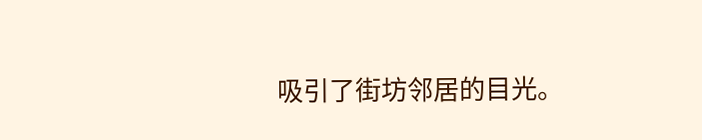吸引了街坊邻居的目光。